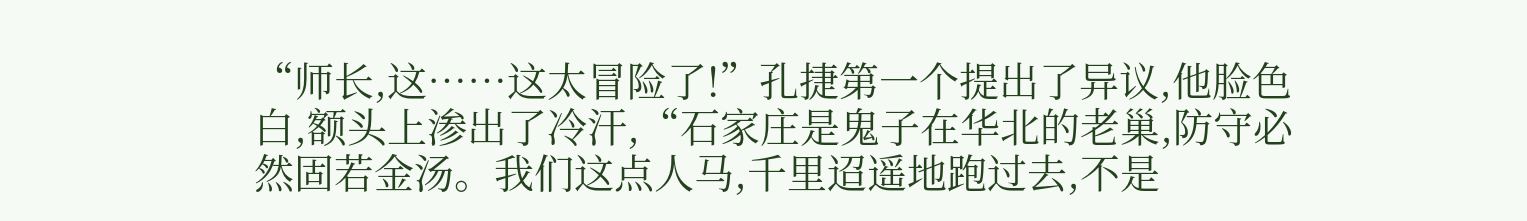“师长,这……这太冒险了!”孔捷第一个提出了异议,他脸色白,额头上渗出了冷汗,“石家庄是鬼子在华北的老巢,防守必然固若金汤。我们这点人马,千里迢遥地跑过去,不是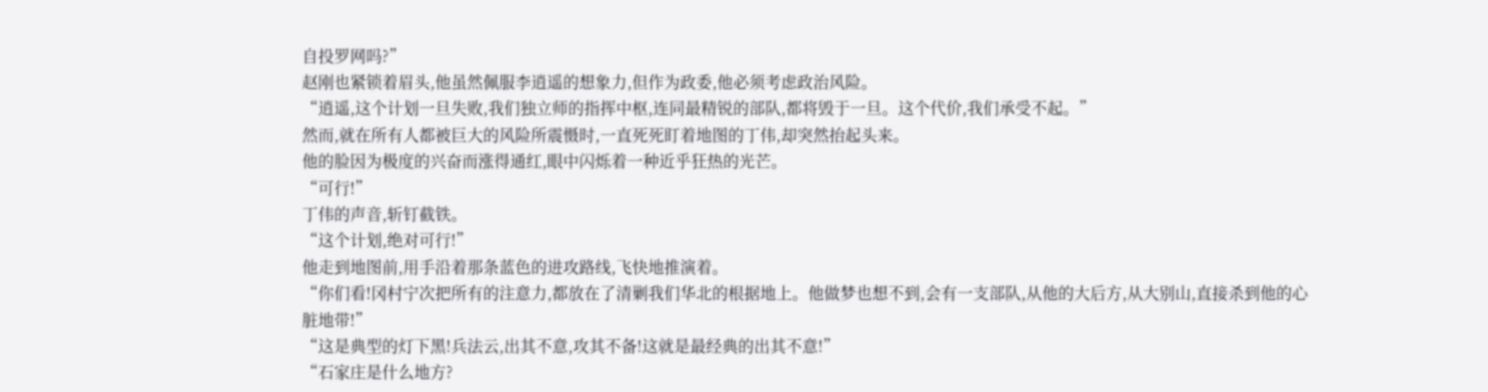自投罗网吗?”
赵刚也紧锁着眉头,他虽然佩服李逍遥的想象力,但作为政委,他必须考虑政治风险。
“逍遥,这个计划一旦失败,我们独立师的指挥中枢,连同最精锐的部队,都将毁于一旦。这个代价,我们承受不起。”
然而,就在所有人都被巨大的风险所震慑时,一直死死盯着地图的丁伟,却突然抬起头来。
他的脸因为极度的兴奋而涨得通红,眼中闪烁着一种近乎狂热的光芒。
“可行!”
丁伟的声音,斩钉截铁。
“这个计划,绝对可行!”
他走到地图前,用手沿着那条蓝色的进攻路线,飞快地推演着。
“你们看!冈村宁次把所有的注意力,都放在了清剿我们华北的根据地上。他做梦也想不到,会有一支部队,从他的大后方,从大别山,直接杀到他的心脏地带!”
“这是典型的灯下黑!兵法云,出其不意,攻其不备!这就是最经典的出其不意!”
“石家庄是什么地方?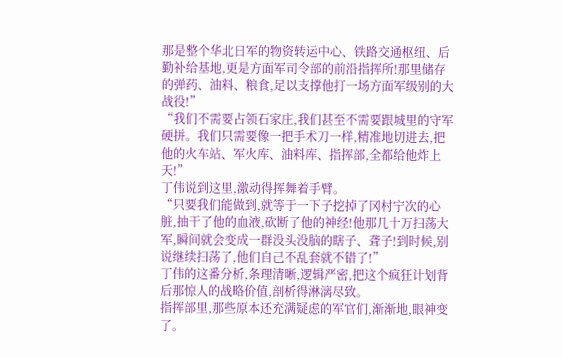那是整个华北日军的物资转运中心、铁路交通枢纽、后勤补给基地,更是方面军司令部的前沿指挥所!那里储存的弹药、油料、粮食,足以支撑他打一场方面军级别的大战役!”
“我们不需要占领石家庄,我们甚至不需要跟城里的守军硬拼。我们只需要像一把手术刀一样,精准地切进去,把他的火车站、军火库、油料库、指挥部,全都给他炸上天!”
丁伟说到这里,激动得挥舞着手臂。
“只要我们能做到,就等于一下子挖掉了冈村宁次的心脏,抽干了他的血液,砍断了他的神经!他那几十万扫荡大军,瞬间就会变成一群没头没脑的瞎子、聋子!到时候,别说继续扫荡了,他们自己不乱套就不错了!”
丁伟的这番分析,条理清晰,逻辑严密,把这个疯狂计划背后那惊人的战略价值,剖析得淋漓尽致。
指挥部里,那些原本还充满疑虑的军官们,渐渐地,眼神变了。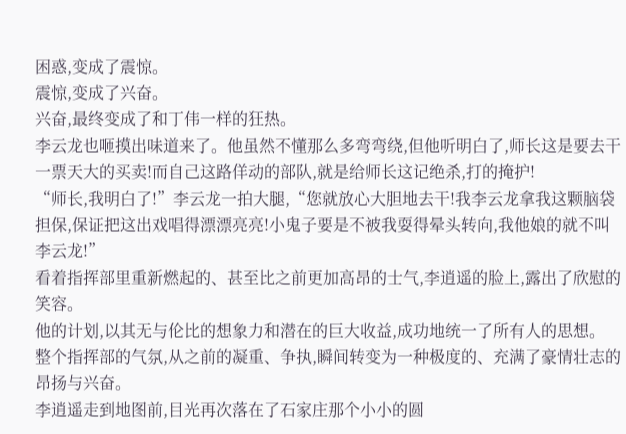困惑,变成了震惊。
震惊,变成了兴奋。
兴奋,最终变成了和丁伟一样的狂热。
李云龙也咂摸出味道来了。他虽然不懂那么多弯弯绕,但他听明白了,师长这是要去干一票天大的买卖!而自己这路佯动的部队,就是给师长这记绝杀,打的掩护!
“师长,我明白了!”李云龙一拍大腿,“您就放心大胆地去干!我李云龙拿我这颗脑袋担保,保证把这出戏唱得漂漂亮亮!小鬼子要是不被我耍得晕头转向,我他娘的就不叫李云龙!”
看着指挥部里重新燃起的、甚至比之前更加高昂的士气,李逍遥的脸上,露出了欣慰的笑容。
他的计划,以其无与伦比的想象力和潜在的巨大收益,成功地统一了所有人的思想。
整个指挥部的气氛,从之前的凝重、争执,瞬间转变为一种极度的、充满了豪情壮志的昂扬与兴奋。
李逍遥走到地图前,目光再次落在了石家庄那个小小的圆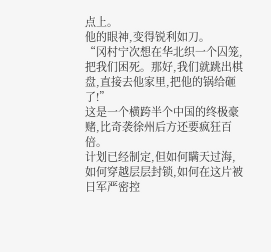点上。
他的眼神,变得锐利如刀。
“冈村宁次想在华北织一个囚笼,把我们困死。那好,我们就跳出棋盘,直接去他家里,把他的锅给砸了!”
这是一个横跨半个中国的终极豪赌,比奇袭徐州后方还要疯狂百倍。
计划已经制定,但如何瞒天过海,如何穿越层层封锁,如何在这片被日军严密控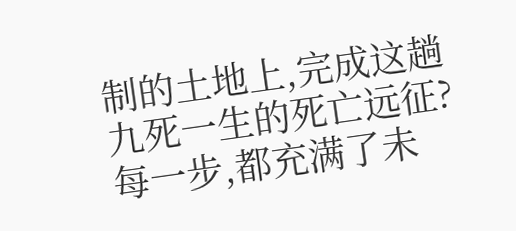制的土地上,完成这趟九死一生的死亡远征?
每一步,都充满了未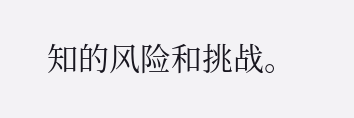知的风险和挑战。